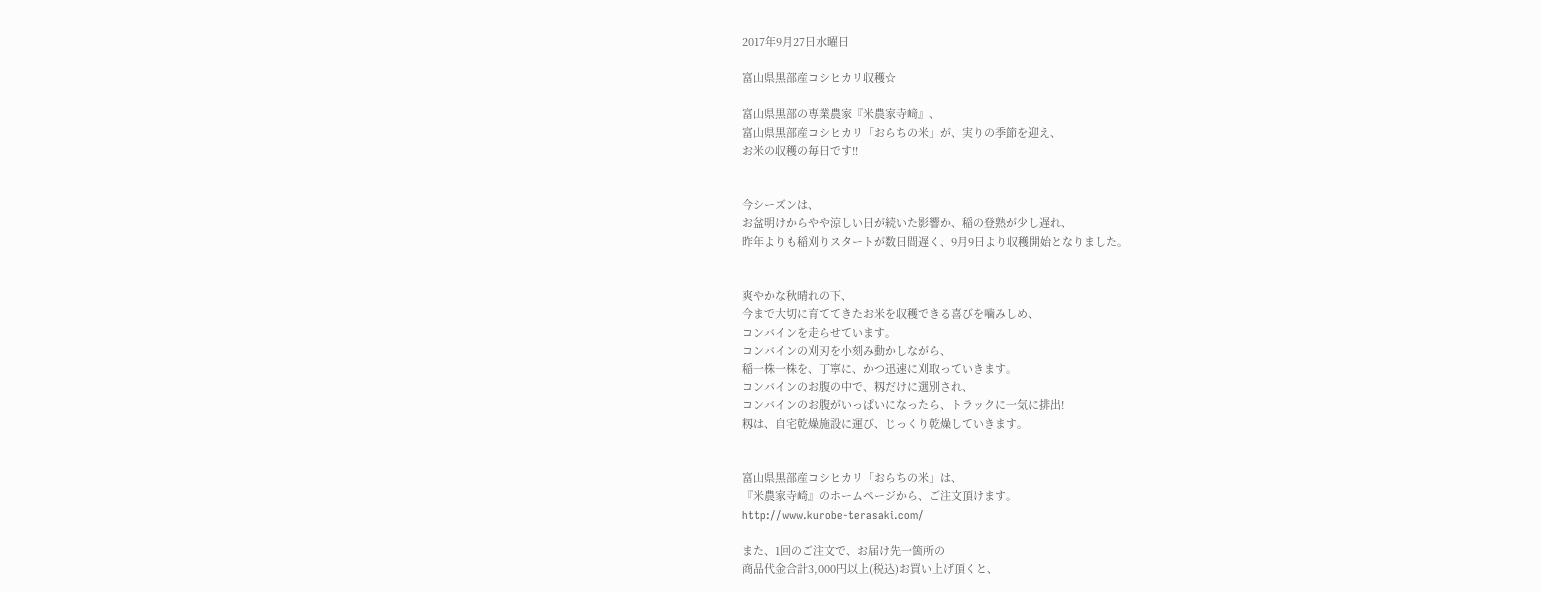2017年9月27日水曜日

富山県黒部産コシヒカリ収穫☆

富山県黒部の専業農家『米農家寺﨑』、
富山県黒部産コシヒカリ「おらちの米」が、実りの季節を迎え、
お米の収穫の毎日です!!


今シーズンは、
お盆明けからやや涼しい日が続いた影響か、稲の登熟が少し遅れ、
昨年よりも稲刈りスタートが数日間遅く、9月9日より収穫開始となりました。


爽やかな秋晴れの下、
今まで大切に育ててきたお米を収穫できる喜びを噛みしめ、
コンバインを走らせています。
コンバインの刈刃を小刻み動かしながら、
稲一株一株を、丁寧に、かつ迅速に刈取っていきます。
コンバインのお腹の中で、籾だけに選別され、
コンバインのお腹がいっぱいになったら、トラックに一気に排出!
籾は、自宅乾燥施設に運び、じっくり乾燥していきます。


富山県黒部産コシヒカリ「おらちの米」は、
『米農家寺崎』のホームページから、ご注文頂けます。
http://www.kurobe-terasaki.com/

また、1回のご注文で、お届け先一箇所の
商品代金合計3,000円以上(税込)お買い上げ頂くと、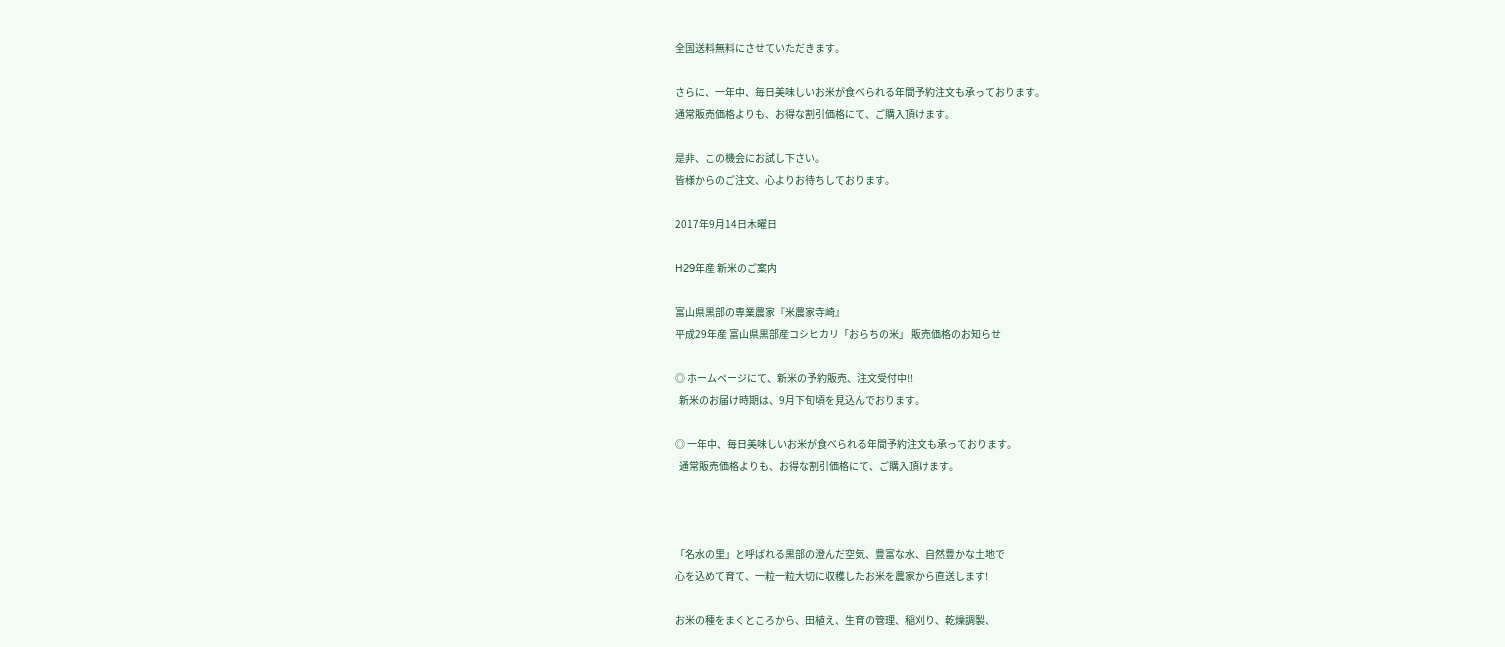全国送料無料にさせていただきます。

さらに、一年中、毎日美味しいお米が食べられる年間予約注文も承っております。
通常販売価格よりも、お得な割引価格にて、ご購入頂けます。

是非、この機会にお試し下さい。
皆様からのご注文、心よりお待ちしております。

2017年9月14日木曜日

H29年産 新米のご案内

富山県黒部の専業農家『米農家寺崎』
平成29年産 富山県黒部産コシヒカリ「おらちの米」 販売価格のお知らせ

◎ ホームページにて、新米の予約販売、注文受付中!!
  新米のお届け時期は、9月下旬頃を見込んでおります。

◎ 一年中、毎日美味しいお米が食べられる年間予約注文も承っております。
  通常販売価格よりも、お得な割引価格にて、ご購入頂けます。



「名水の里」と呼ばれる黒部の澄んだ空気、豊富な水、自然豊かな土地で
心を込めて育て、一粒一粒大切に収穫したお米を農家から直送します!

お米の種をまくところから、田植え、生育の管理、稲刈り、乾燥調製、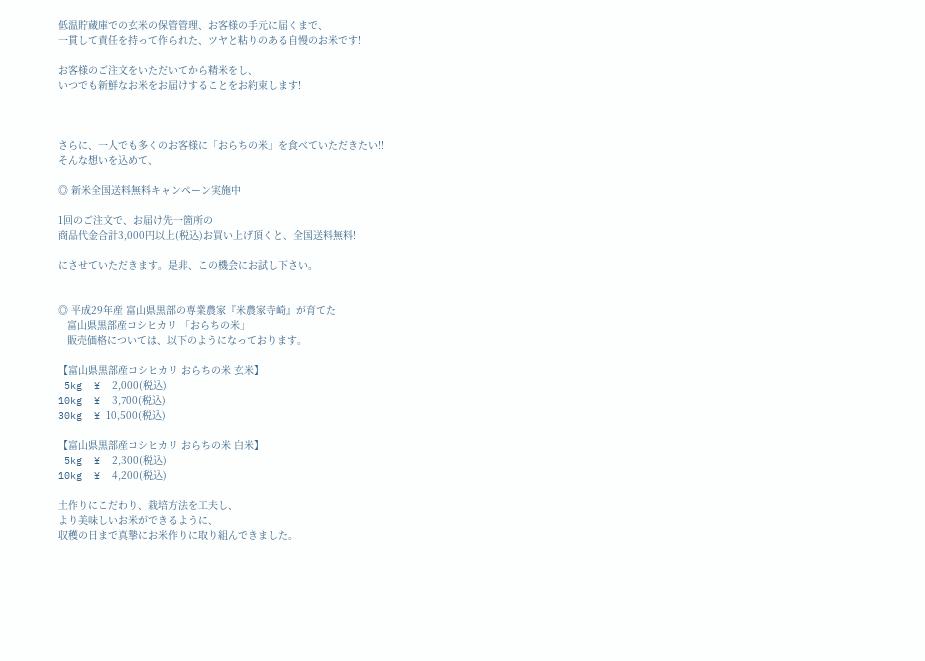低温貯蔵庫での玄米の保管管理、お客様の手元に届くまで、
一貫して責任を持って作られた、ツヤと粘りのある自慢のお米です!

お客様のご注文をいただいてから精米をし、
いつでも新鮮なお米をお届けすることをお約束します!



さらに、一人でも多くのお客様に「おらちの米」を食べていただきたい!!
そんな想いを込めて、

◎ 新米全国送料無料キャンペーン実施中

1回のご注文で、お届け先一箇所の
商品代金合計3,000円以上(税込)お買い上げ頂くと、全国送料無料!

にさせていただきます。是非、この機会にお試し下さい。


◎ 平成29年産 富山県黒部の専業農家『米農家寺崎』が育てた
   富山県黒部産コシヒカリ 「おらちの米」
   販売価格については、以下のようになっております。

【富山県黒部産コシヒカリ おらちの米 玄米】
 5kg  ¥  2,000(税込)
10kg  ¥  3,700(税込)
30kg  ¥ 10,500(税込)

【富山県黒部産コシヒカリ おらちの米 白米】
 5kg  ¥  2,300(税込)
10kg  ¥  4,200(税込)

土作りにこだわり、栽培方法を工夫し、
より美味しいお米ができるように、
収穫の日まで真摯にお米作りに取り組んできました。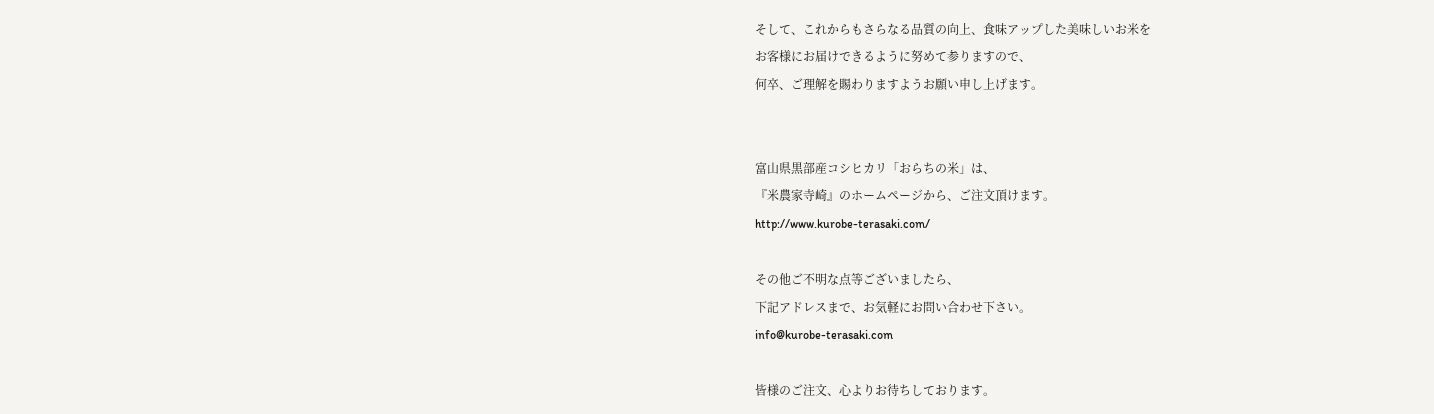そして、これからもさらなる品質の向上、食味アップした美味しいお米を
お客様にお届けできるように努めて参りますので、
何卒、ご理解を賜わりますようお願い申し上げます。


富山県黒部産コシヒカリ「おらちの米」は、
『米農家寺崎』のホームページから、ご注文頂けます。
http://www.kurobe-terasaki.com/

その他ご不明な点等ございましたら、
下記アドレスまで、お気軽にお問い合わせ下さい。
info@kurobe-terasaki.com

皆様のご注文、心よりお待ちしております。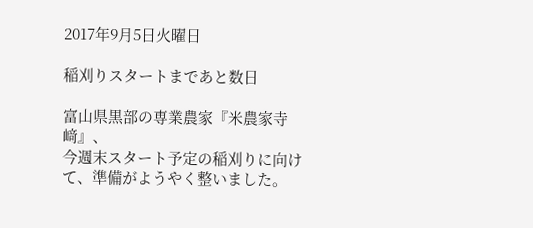2017年9月5日火曜日

稲刈りスタートまであと数日

富山県黒部の専業農家『米農家寺﨑』、
今週末スタート予定の稲刈りに向けて、準備がようやく整いました。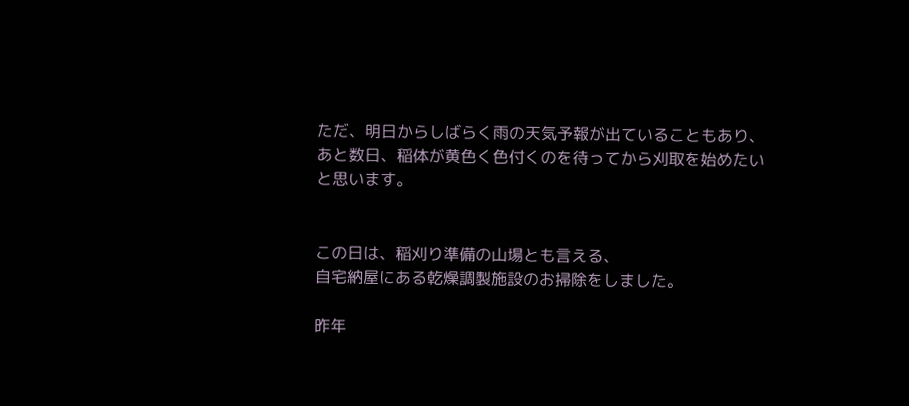ただ、明日からしばらく雨の天気予報が出ていることもあり、
あと数日、稲体が黄色く色付くのを待ってから刈取を始めたいと思います。


この日は、稲刈り準備の山場とも言える、
自宅納屋にある乾燥調製施設のお掃除をしました。

昨年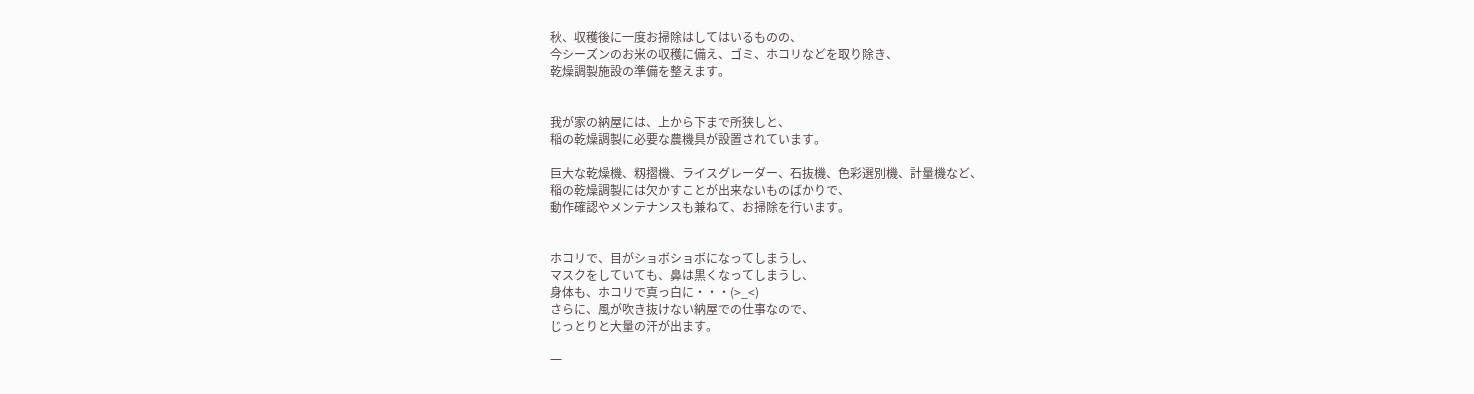秋、収穫後に一度お掃除はしてはいるものの、
今シーズンのお米の収穫に備え、ゴミ、ホコリなどを取り除き、
乾燥調製施設の準備を整えます。


我が家の納屋には、上から下まで所狭しと、
稲の乾燥調製に必要な農機具が設置されています。

巨大な乾燥機、籾摺機、ライスグレーダー、石抜機、色彩選別機、計量機など、
稲の乾燥調製には欠かすことが出来ないものばかりで、
動作確認やメンテナンスも兼ねて、お掃除を行います。


ホコリで、目がショボショボになってしまうし、
マスクをしていても、鼻は黒くなってしまうし、
身体も、ホコリで真っ白に・・・(>_<)
さらに、風が吹き抜けない納屋での仕事なので、
じっとりと大量の汗が出ます。

一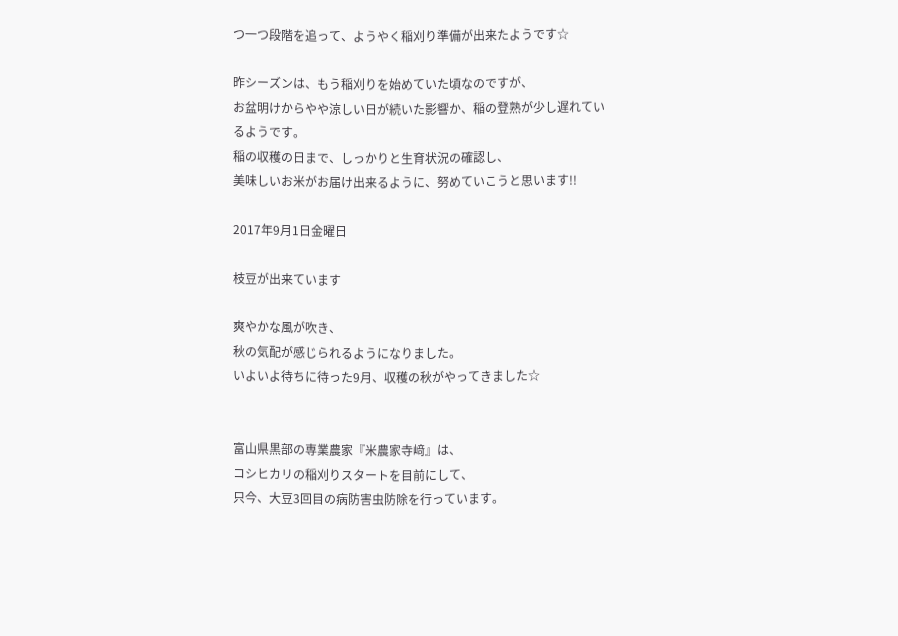つ一つ段階を追って、ようやく稲刈り準備が出来たようです☆

昨シーズンは、もう稲刈りを始めていた頃なのですが、
お盆明けからやや涼しい日が続いた影響か、稲の登熟が少し遅れているようです。
稲の収穫の日まで、しっかりと生育状況の確認し、
美味しいお米がお届け出来るように、努めていこうと思います!!

2017年9月1日金曜日

枝豆が出来ています

爽やかな風が吹き、
秋の気配が感じられるようになりました。
いよいよ待ちに待った9月、収穫の秋がやってきました☆


富山県黒部の専業農家『米農家寺﨑』は、
コシヒカリの稲刈りスタートを目前にして、
只今、大豆3回目の病防害虫防除を行っています。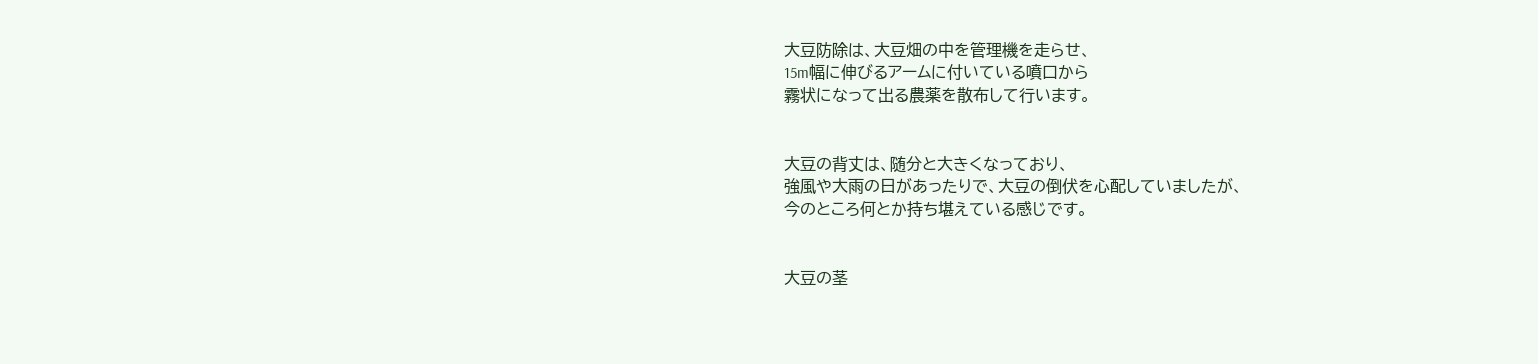大豆防除は、大豆畑の中を管理機を走らせ、
15m幅に伸びるアームに付いている噴口から
霧状になって出る農薬を散布して行います。


大豆の背丈は、随分と大きくなっており、
強風や大雨の日があったりで、大豆の倒伏を心配していましたが、
今のところ何とか持ち堪えている感じです。


大豆の茎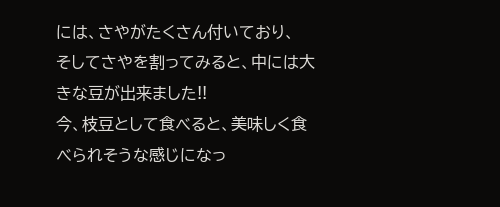には、さやがたくさん付いており、
そしてさやを割ってみると、中には大きな豆が出来ました!!
今、枝豆として食べると、美味しく食べられそうな感じになっ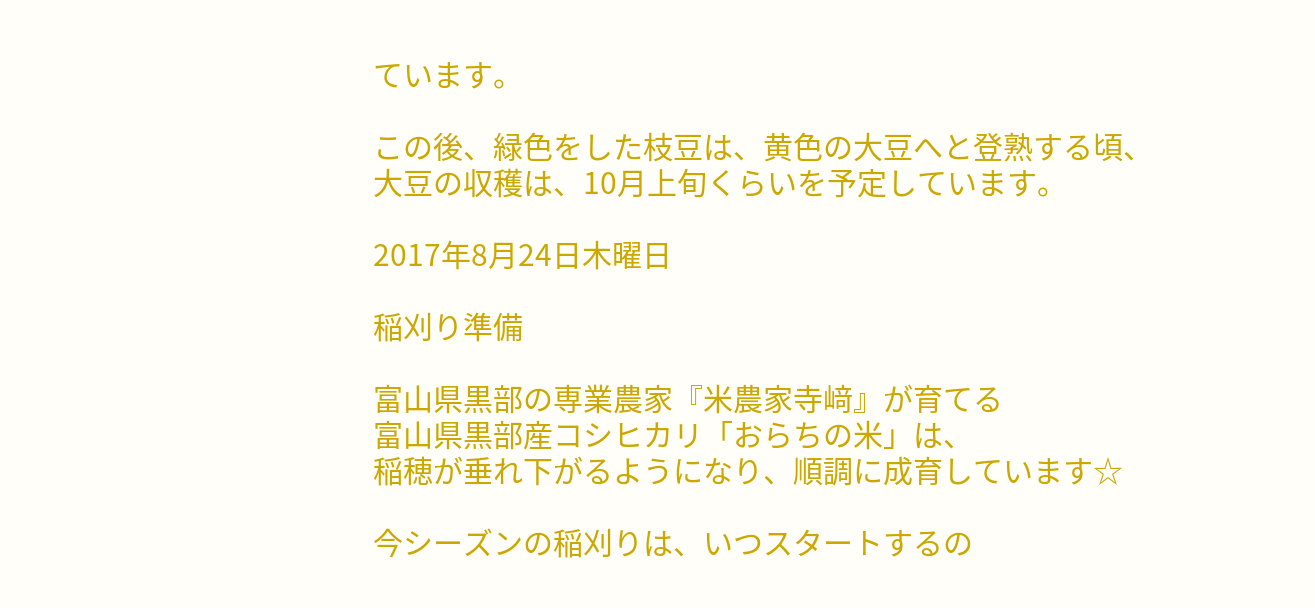ています。

この後、緑色をした枝豆は、黄色の大豆へと登熟する頃、
大豆の収穫は、10月上旬くらいを予定しています。

2017年8月24日木曜日

稲刈り準備

富山県黒部の専業農家『米農家寺﨑』が育てる
富山県黒部産コシヒカリ「おらちの米」は、
稲穂が垂れ下がるようになり、順調に成育しています☆

今シーズンの稲刈りは、いつスタートするの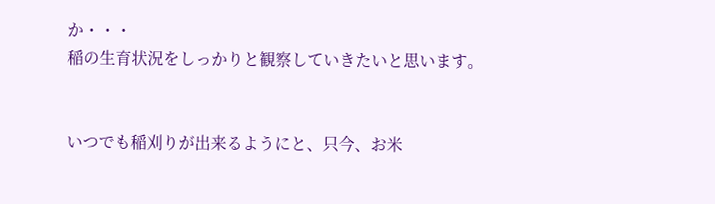か・・・
稲の生育状況をしっかりと観察していきたいと思います。


いつでも稲刈りが出来るようにと、只今、お米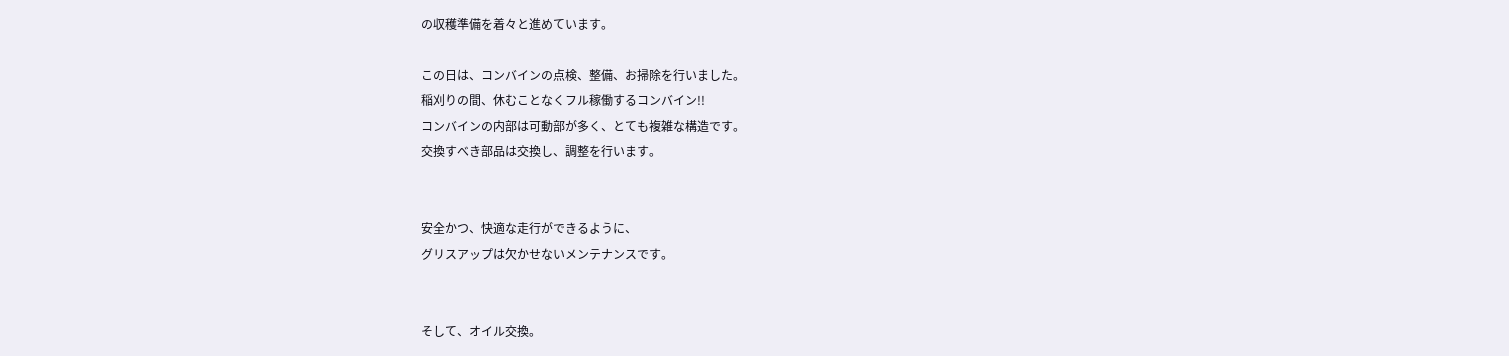の収穫準備を着々と進めています。

この日は、コンバインの点検、整備、お掃除を行いました。
稲刈りの間、休むことなくフル稼働するコンバイン!!
コンバインの内部は可動部が多く、とても複雑な構造です。
交換すべき部品は交換し、調整を行います。


安全かつ、快適な走行ができるように、
グリスアップは欠かせないメンテナンスです。


そして、オイル交換。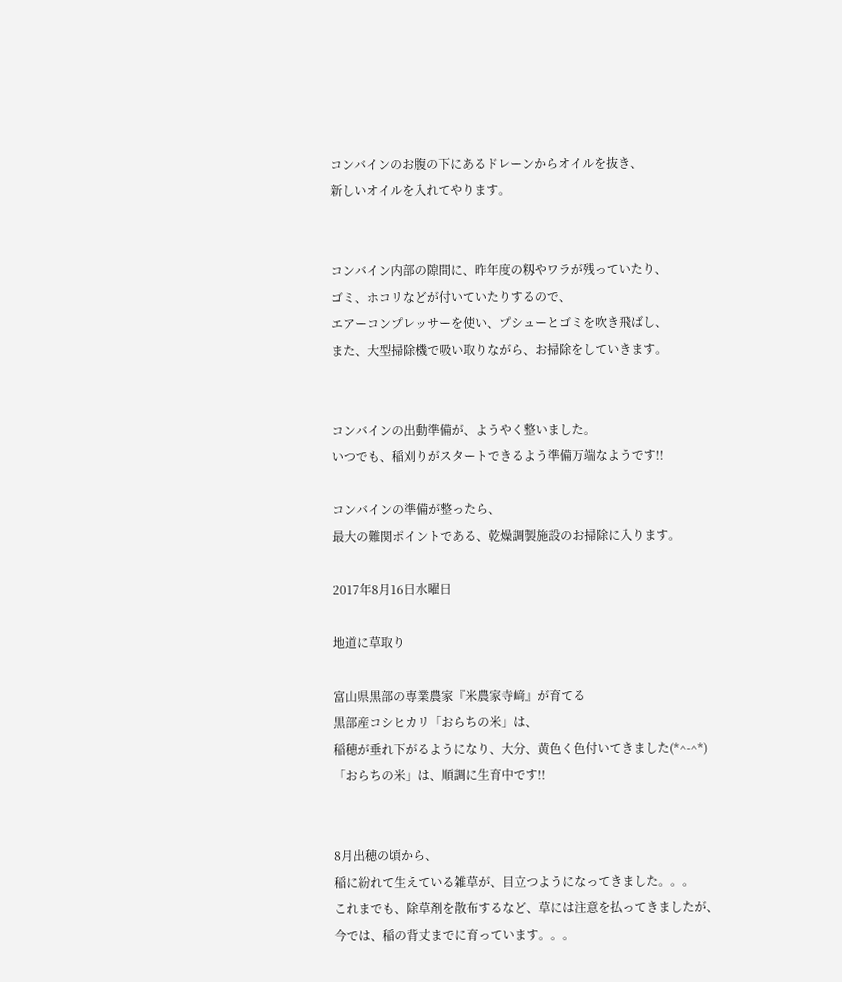コンバインのお腹の下にあるドレーンからオイルを抜き、
新しいオイルを入れてやります。


コンバイン内部の隙間に、昨年度の籾やワラが残っていたり、
ゴミ、ホコリなどが付いていたりするので、
エアーコンプレッサーを使い、プシューとゴミを吹き飛ばし、
また、大型掃除機で吸い取りながら、お掃除をしていきます。


コンバインの出動準備が、ようやく整いました。
いつでも、稲刈りがスタートできるよう準備万端なようです!!

コンバインの準備が整ったら、
最大の難関ポイントである、乾燥調製施設のお掃除に入ります。

2017年8月16日水曜日

地道に草取り

富山県黒部の専業農家『米農家寺﨑』が育てる
黒部産コシヒカリ「おらちの米」は、
稲穂が垂れ下がるようになり、大分、黄色く色付いてきました(*^-^*)
「おらちの米」は、順調に生育中です!!


8月出穂の頃から、
稲に紛れて生えている雑草が、目立つようになってきました。。。
これまでも、除草剤を散布するなど、草には注意を払ってきましたが、
今では、稲の背丈までに育っています。。。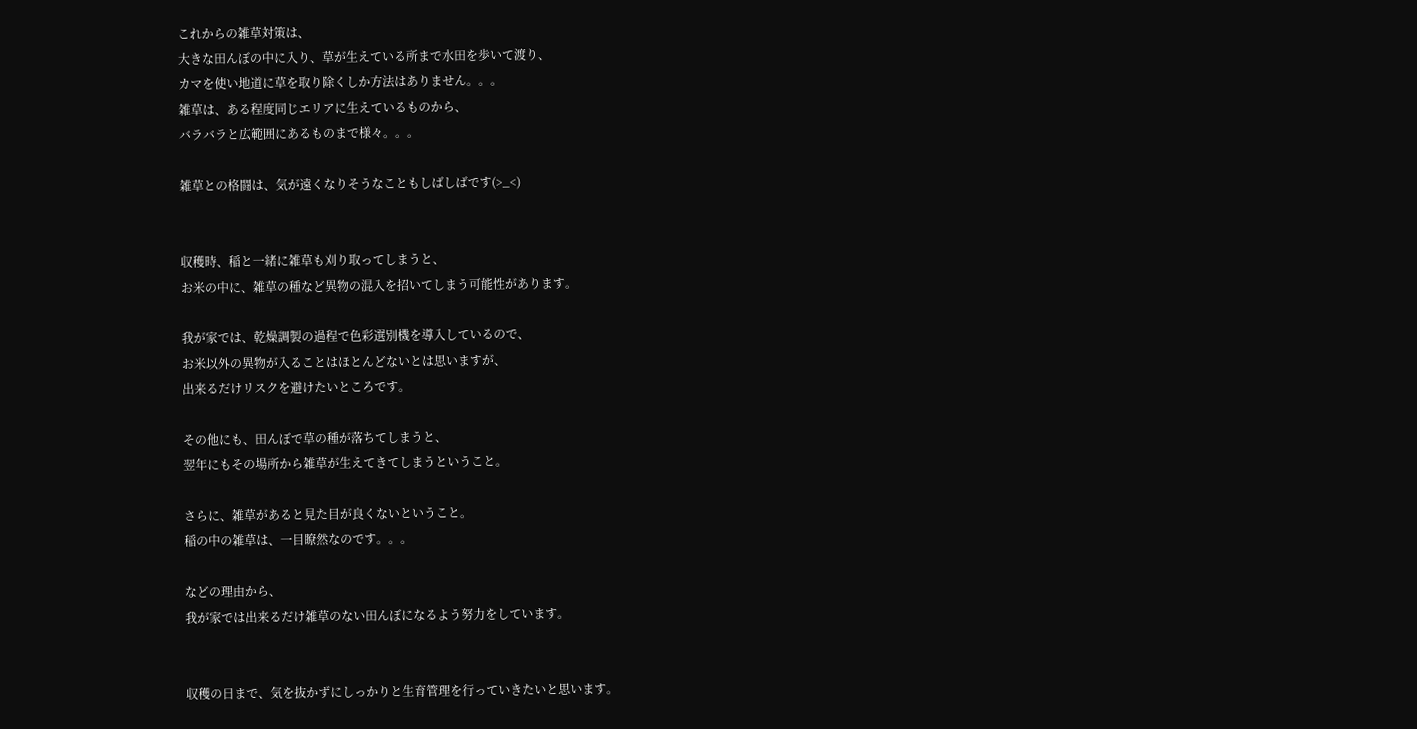これからの雑草対策は、
大きな田んぼの中に入り、草が生えている所まで水田を歩いて渡り、
カマを使い地道に草を取り除くしか方法はありません。。。
雑草は、ある程度同じエリアに生えているものから、
バラバラと広範囲にあるものまで様々。。。

雑草との格闘は、気が遠くなりそうなこともしばしばです(>_<)


収穫時、稲と一緒に雑草も刈り取ってしまうと、
お米の中に、雑草の種など異物の混入を招いてしまう可能性があります。

我が家では、乾燥調製の過程で色彩選別機を導入しているので、
お米以外の異物が入ることはほとんどないとは思いますが、
出来るだけリスクを避けたいところです。

その他にも、田んぼで草の種が落ちてしまうと、
翌年にもその場所から雑草が生えてきてしまうということ。

さらに、雑草があると見た目が良くないということ。
稲の中の雑草は、一目瞭然なのです。。。

などの理由から、
我が家では出来るだけ雑草のない田んぼになるよう努力をしています。


収穫の日まで、気を抜かずにしっかりと生育管理を行っていきたいと思います。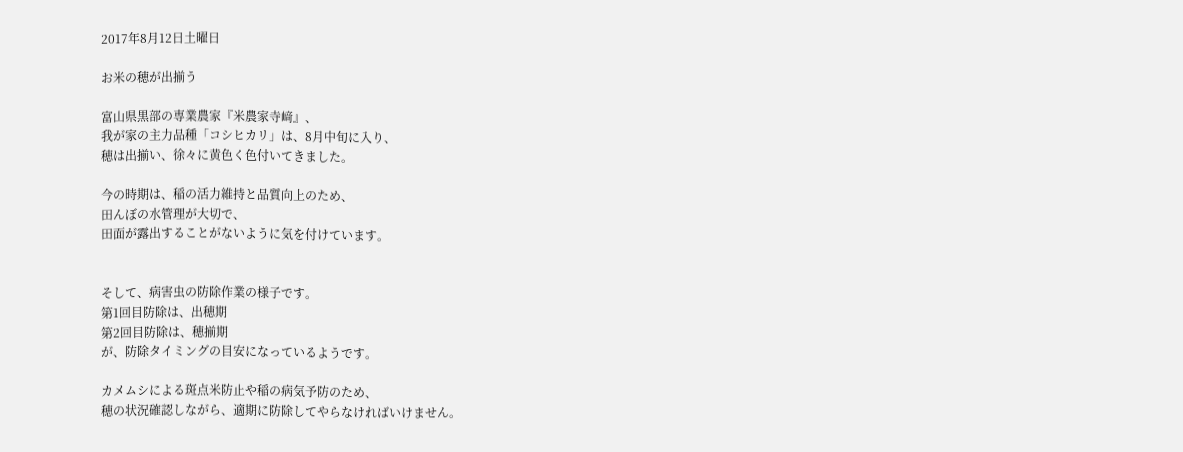2017年8月12日土曜日

お米の穂が出揃う

富山県黒部の専業農家『米農家寺﨑』、
我が家の主力品種「コシヒカリ」は、8月中旬に入り、
穂は出揃い、徐々に黄色く色付いてきました。

今の時期は、稲の活力維持と品質向上のため、
田んぼの水管理が大切で、
田面が露出することがないように気を付けています。


そして、病害虫の防除作業の様子です。
第1回目防除は、出穂期
第2回目防除は、穂揃期
が、防除タイミングの目安になっているようです。

カメムシによる斑点米防止や稲の病気予防のため、
穂の状況確認しながら、適期に防除してやらなければいけません。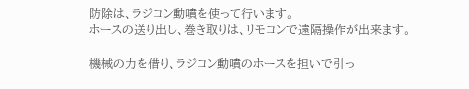防除は、ラジコン動噴を使って行います。
ホースの送り出し、巻き取りは、リモコンで遠隔操作が出来ます。

機械の力を借り、ラジコン動噴のホースを担いで引っ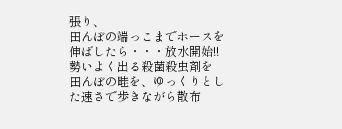張り、
田んぼの端っこまでホースを伸ばしたら・・・放水開始!!
勢いよく出る殺菌殺虫剤を
田んぼの畦を、ゆっくりとした速さで歩きながら散布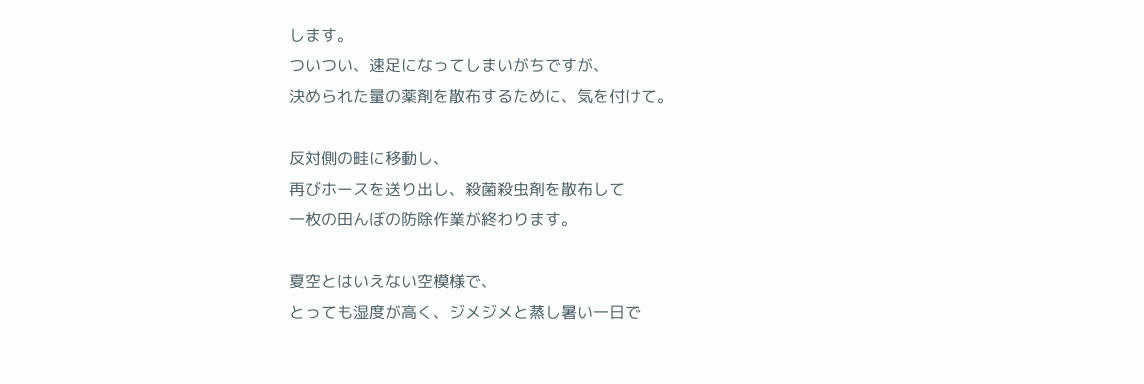します。
ついつい、速足になってしまいがちですが、
決められた量の薬剤を散布するために、気を付けて。

反対側の畦に移動し、
再びホースを送り出し、殺菌殺虫剤を散布して
一枚の田んぼの防除作業が終わります。

夏空とはいえない空模様で、
とっても湿度が高く、ジメジメと蒸し暑い一日で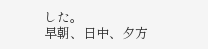した。
早朝、日中、夕方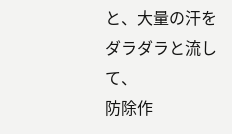と、大量の汗をダラダラと流して、
防除作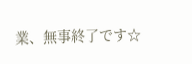業、無事終了です☆